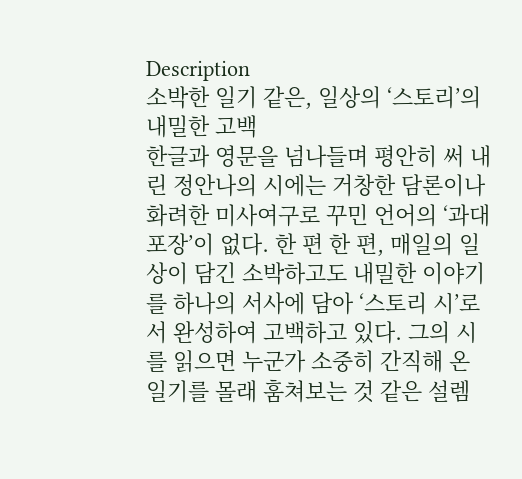Description
소박한 일기 같은, 일상의 ‘스토리’의 내밀한 고백
한글과 영문을 넘나들며 평안히 써 내린 정안나의 시에는 거창한 담론이나 화려한 미사여구로 꾸민 언어의 ‘과대 포장’이 없다. 한 편 한 편, 매일의 일상이 담긴 소박하고도 내밀한 이야기를 하나의 서사에 담아 ‘스토리 시’로서 완성하여 고백하고 있다. 그의 시를 읽으면 누군가 소중히 간직해 온 일기를 몰래 훔쳐보는 것 같은 설렘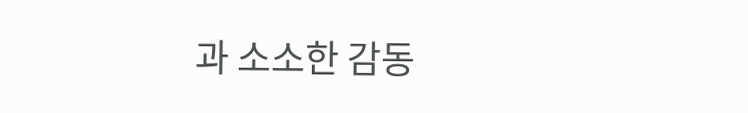과 소소한 감동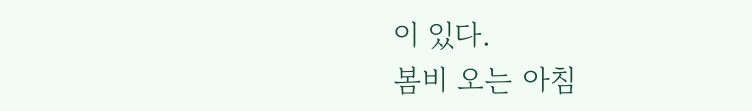이 있다.
봄비 오는 아침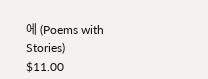에 (Poems with Stories)
$11.00